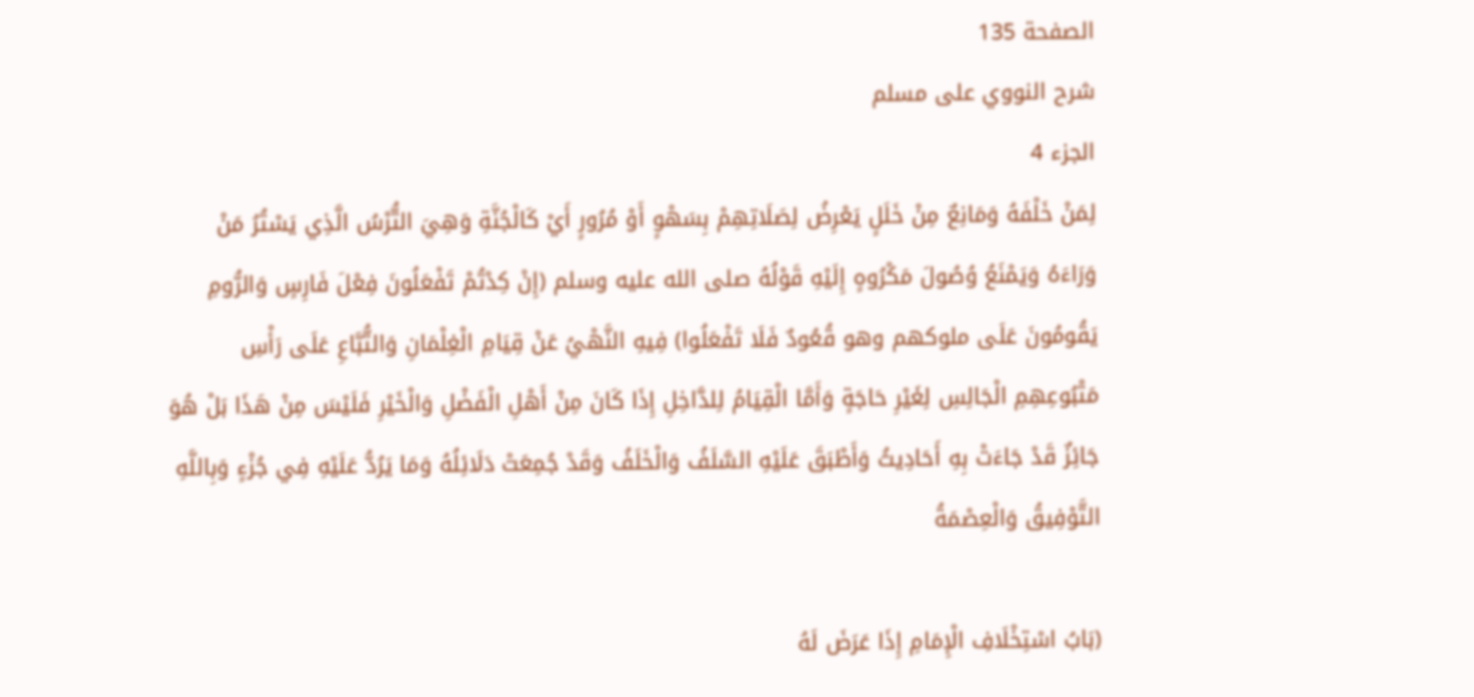الصفحة 135
شرح النووي على مسلم
الجزء 4
لِمَنْ خَلْفَهُ وَمَانِعٌ مِنْ خَلَلٍ يَعْرِضُ لِصَلَاتِهِمْ بِسَهْوٍ أَوْ مُرُورٍ أَيْ كَالْجُنَّةِ وَهِيَ التُّرْسُ الَّذِي يَسْتُرُ مَنْ وَرَاءَهُ وَيَمْنَعُ وُصُولَ مَكْرُوهٍ إِلَيْهِ قَوْلُهُ صلى الله عليه وسلم (إِنْ كِدْتُمْ تَفْعَلُونَ فِعْلَ فَارِسٍ وَالرُّومِ يَقُومُونَ عَلَى ملوكهم وهو قُعُودٌ فَلَا تَفْعَلُوا) فِيهِ النَّهْيُ عَنْ قِيَامِ الْغِلْمَانِ وَالتُّبَّاعِ عَلَى رَأْسِ مَتْبُوعِهِمِ الْجَالِسِ لِغَيْرِ حَاجَةٍ وَأَمَّا الْقِيَامُ لِلدَّاخِلِ إِذَا كَانَ مِنْ أَهْلِ الْفَضْلِ وَالْخَيْرِ فَلَيْسَ مِنْ هَذَا بَلْ هُوَ جَائِزٌ قَدْ جَاءَتْ بِهِ أَحَادِيثُ وَأَطْبَقَ عَلَيْهِ السَّلَفُ وَالْخَلَفُ وَقَدْ جُمِعَتْ دَلَائِلُهُ وَمَا يَرُدُّ عَلَيْهِ فِي جُزْءٍ وَبِاللَّهِ التَّوْفِيقُ وَالْعِصْمَةُ

(بَابُ اسْتِخْلَافِ الْإِمَامِ إِذَا عَرَضَ لَهُ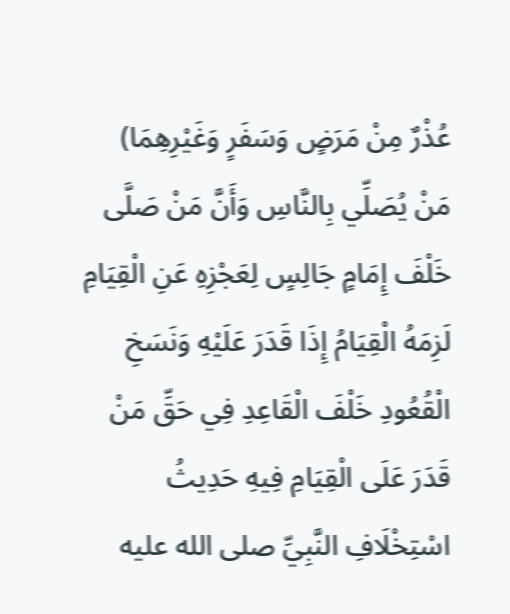عُذْرٌ مِنْ مَرَضٍ وَسَفَرٍ وَغَيْرِهِمَا)
مَنْ يُصَلِّي بِالنَّاسِ وَأَنَّ مَنْ صَلَّى خَلْفَ إِمَامٍ جَالِسٍ لِعَجْزِهِ عَنِ الْقِيَامِ لَزِمَهُ الْقِيَامُ إِذَا قَدَرَ عَلَيْهِ وَنَسَخِ الْقُعُودِ خَلْفَ الْقَاعِدِ فِي حَقِّ مَنْ قَدَرَ عَلَى الْقِيَامِ فِيهِ حَدِيثُ اسْتِخْلَافِ النَّبِيِّ صلى الله عليه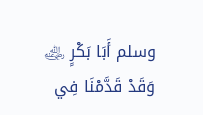وسلم أَبَا بَكْرٍ ﵁ وَقَدْ قَدَّمْنَا فِي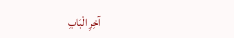آخِرِ الْبَابِ